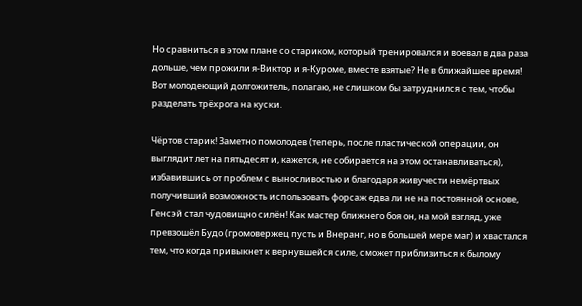Но сравниться в этом плане со стариком, который тренировался и воевал в два раза дольше, чем прожили я-Виктор и я-Куроме, вместе взятые? Не в ближайшее время! Вот молодеющий долгожитель, полагаю, не слишком бы затруднился с тем, чтобы разделать трёхрога на куски.

Чёртов старик! Заметно помолодев (теперь, после пластической операции, он выглядит лет на пятьдесят и, кажется, не собирается на этом останавливаться), избавившись от проблем с выносливостью и благодаря живучести немёртвых получивший возможность использовать форсаж едва ли не на постоянной основе, Генсэй стал чудовищно силён! Как мастер ближнего боя он, на мой взгляд, уже превзошёл Будо (громовержец пусть и Внеранг, но в большей мере маг) и хвастался тем, что когда привыкнет к вернувшейся силе, сможет приблизиться к былому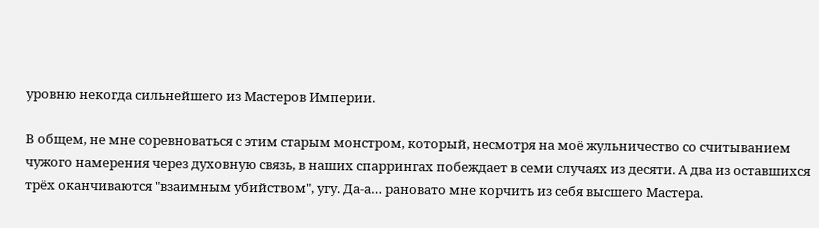уровню некогда сильнейшего из Мастеров Империи.

В общем, не мне соревноваться с этим старым монстром, который, несмотря на моё жульничество со считыванием чужого намерения через духовную связь, в наших спаррингах побеждает в семи случаях из десяти. А два из оставшихся трёх оканчиваются "взаимным убийством", угу. Да-а… рановато мне корчить из себя высшего Мастера.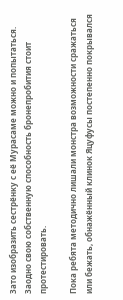Зато изобразить сестрёнку с её Мурасаме можно и попытаться. Заодно свою собственную способность бронепробития стоит протестировать.

Пока ребята методично лишали монстра возможности сражаться или бежать, обнажённый клинок Яцуфусы постепенно покрывался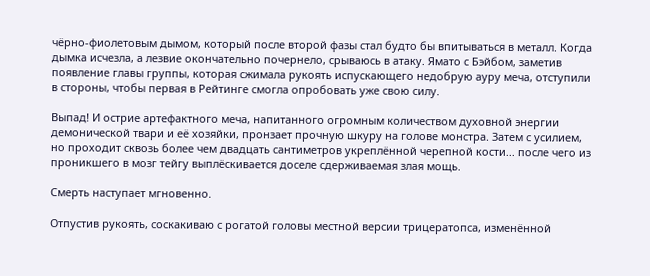чёрно-фиолетовым дымом, который после второй фазы стал будто бы впитываться в металл. Когда дымка исчезла, а лезвие окончательно почернело, срываюсь в атаку. Ямато с Бэйбом, заметив появление главы группы, которая сжимала рукоять испускающего недобрую ауру меча, отступили в стороны, чтобы первая в Рейтинге смогла опробовать уже свою силу.

Выпад! И острие артефактного меча, напитанного огромным количеством духовной энергии демонической твари и её хозяйки, пронзает прочную шкуру на голове монстра. Затем с усилием, но проходит сквозь более чем двадцать сантиметров укреплённой черепной кости... после чего из проникшего в мозг тейгу выплёскивается доселе сдерживаемая злая мощь.

Смерть наступает мгновенно.

Отпустив рукоять, соскакиваю с рогатой головы местной версии трицератопса, изменённой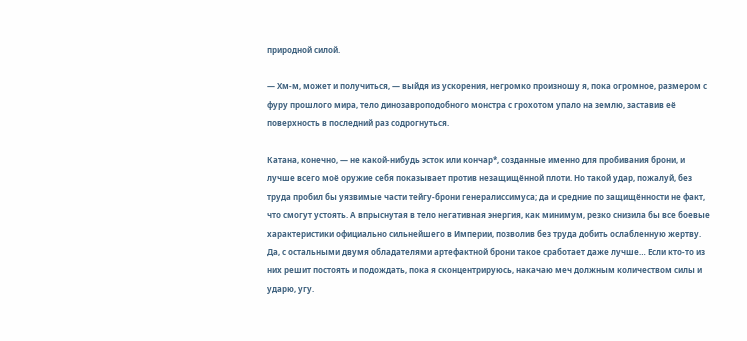природной силой.

— Хм-м, может и получиться, — выйдя из ускорения, негромко произношу я, пока огромное, размером с фуру прошлого мира, тело динозавроподобного монстра с грохотом упало на землю, заставив её поверхность в последний раз содрогнуться.

Катана, конечно, — не какой-нибудь эсток или кончар*, созданные именно для пробивания брони, и лучше всего моё оружие себя показывает против незащищённой плоти. Но такой удар, пожалуй, без труда пробил бы уязвимые части тейгу-брони генералиссимуса; да и средние по защищённости не факт, что смогут устоять. А впрыснутая в тело негативная энергия, как минимум, резко снизила бы все боевые характеристики официально сильнейшего в Империи, позволив без труда добить ослабленную жертву. Да, с остальными двумя обладателями артефактной брони такое сработает даже лучше… Если кто-то из них решит постоять и подождать, пока я сконцентрируюсь, накачаю меч должным количеством силы и ударю, угу.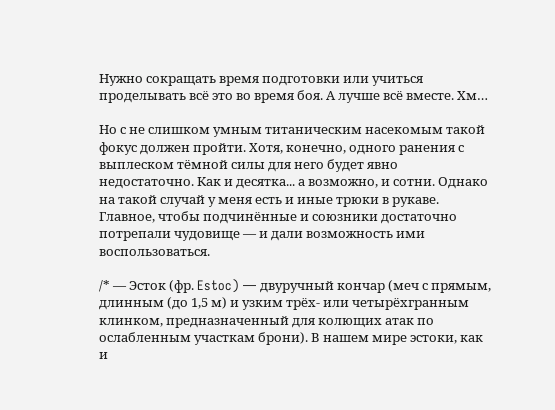Нужно сокращать время подготовки или учиться проделывать всё это во время боя. А лучше всё вместе. Хм…

Но с не слишком умным титаническим насекомым такой фокус должен пройти. Хотя, конечно, одного ранения с выплеском тёмной силы для него будет явно недостаточно. Как и десятка... а возможно, и сотни. Однако на такой случай у меня есть и иные трюки в рукаве. Главное, чтобы подчинённые и союзники достаточно потрепали чудовище — и дали возможность ими воспользоваться.

/* — Эсток (фр. Estoc) — двуручный кончар (меч с прямым, длинным (до 1,5 м) и узким трёх- или четырёхгранным клинком, предназначенный для колющих атак по ослабленным участкам брони). В нашем мире эстоки, как и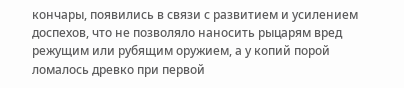кончары, появились в связи с развитием и усилением доспехов, что не позволяло наносить рыцарям вред режущим или рубящим оружием, а у копий порой ломалось древко при первой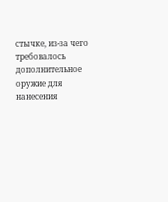стычке, из-за чего требовалось дополнительное оружие для нанесения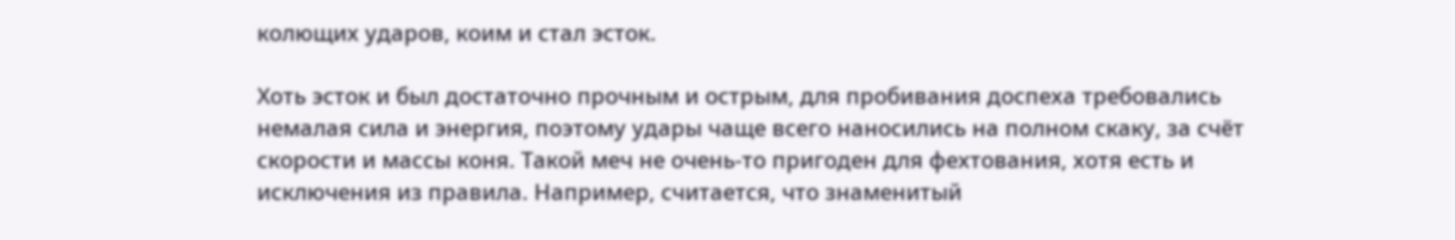колющих ударов, коим и стал эсток.

Хоть эсток и был достаточно прочным и острым, для пробивания доспеха требовались немалая сила и энергия, поэтому удары чаще всего наносились на полном скаку, за счёт скорости и массы коня. Такой меч не очень-то пригоден для фехтования, хотя есть и исключения из правила. Например, считается, что знаменитый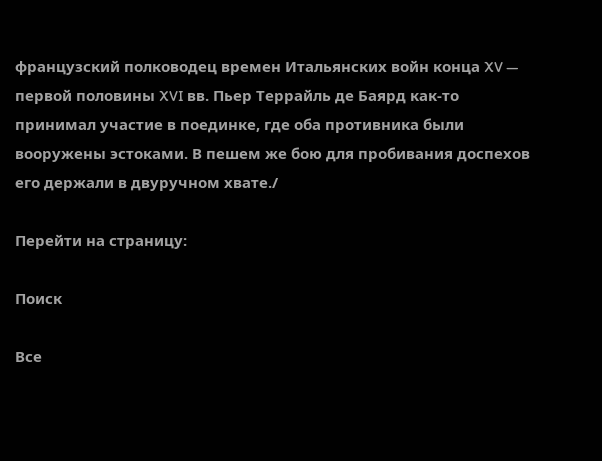французский полководец времен Итальянских войн конца XV — первой половины XVI вв. Пьер Террайль де Баярд как-то принимал участие в поединке, где оба противника были вооружены эстоками. В пешем же бою для пробивания доспехов его держали в двуручном хвате./

Перейти на страницу:

Поиск

Все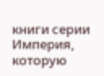книги серии Империя, которую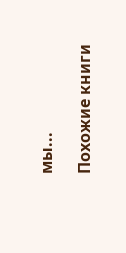мы...

Похожие книги